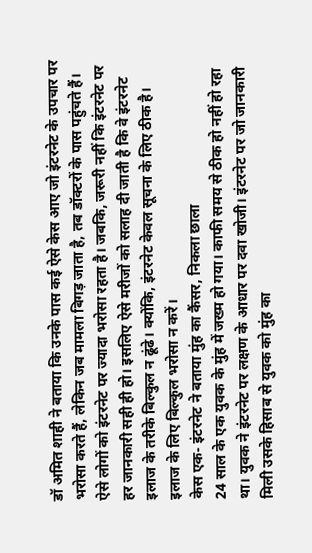डॉ अमित शाही ने बताया कि उनके पास कई ऐसे केस आए जो इंटरनेट के उपचार पर भरोसा करते हैं, लेकिन जब मामला बिगड़ जाता है, तब डॉक्टरों के पास पहुंचते हैं। ऐसे लोगों को इंटरनेट पर ज्यादा भरोसा रहता है। जबकि, जरूरी नहीं कि इंटरनेट पर हर जानकारी सही ही हो। इसलिए ऐसे मरीजों को सलाह दी जाती है कि वे इंटरनेट इलाज के तरीके बिल्कुल न ढूंढे। क्योंकि, इंटरनेट केवल सूचना के लिए ठीक है। इलाज के लिए बिल्कुल भरोसा न करें।
केस एक- इंटरनेट ने बताया मुंह का कैंसर, निकला छाला
24 साल के एक युवक के मुंह में जख्म हो गया। काफी समय से ठीक हो नहीं हो रहा था। युवक ने इंटरनेट पर लक्षण के आधार पर दवा खोजी। इंटरनेट पर जो जानकारी मिली उसके हिसाब से युवक को मुंह का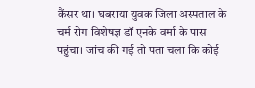कैंसर था। घबराया युवक जिला अस्पताल के चर्म रोग विशेषज्ञ डॉ एनके वर्मा के पास पहुंचा। जांच की गई तो पता चला कि कोई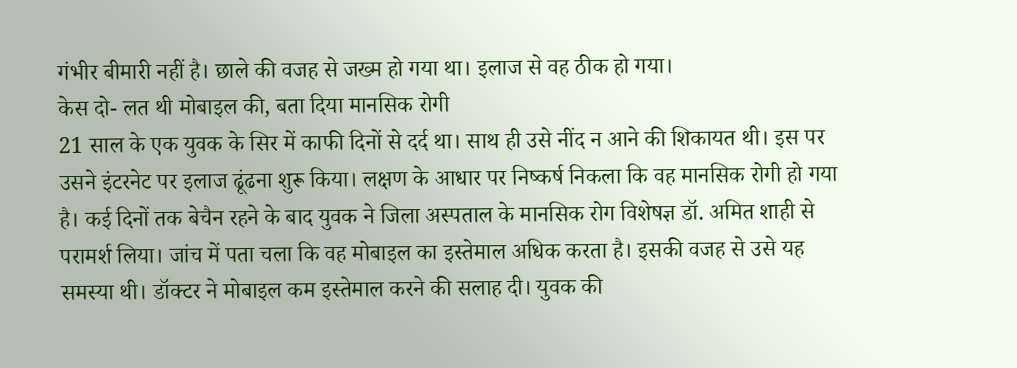गंभीर बीमारी नहीं है। छाले की वजह से जख्म हो गया था। इलाज से वह ठीक हो गया।
केस दो- लत थी मोबाइल की, बता दिया मानसिक रोगी
21 साल के एक युवक के सिर में काफी दिनों से दर्द था। साथ ही उसे नींद न आने की शिकायत थी। इस पर उसने इंटरनेट पर इलाज ढूंढना शुरू किया। लक्षण के आधार पर निष्कर्ष निकला कि वह मानसिक रोगी हो गया है। कई दिनों तक बेचैन रहने के बाद युवक ने जिला अस्पताल के मानसिक रोग विशेषज्ञ डॉ. अमित शाही से परामर्श लिया। जांच में पता चला कि वह मोबाइल का इस्तेमाल अधिक करता है। इसकी वजह से उसे यह समस्या थी। डॉक्टर ने मोबाइल कम इस्तेमाल करने की सलाह दी। युवक की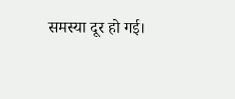समस्या दूर हो गई।